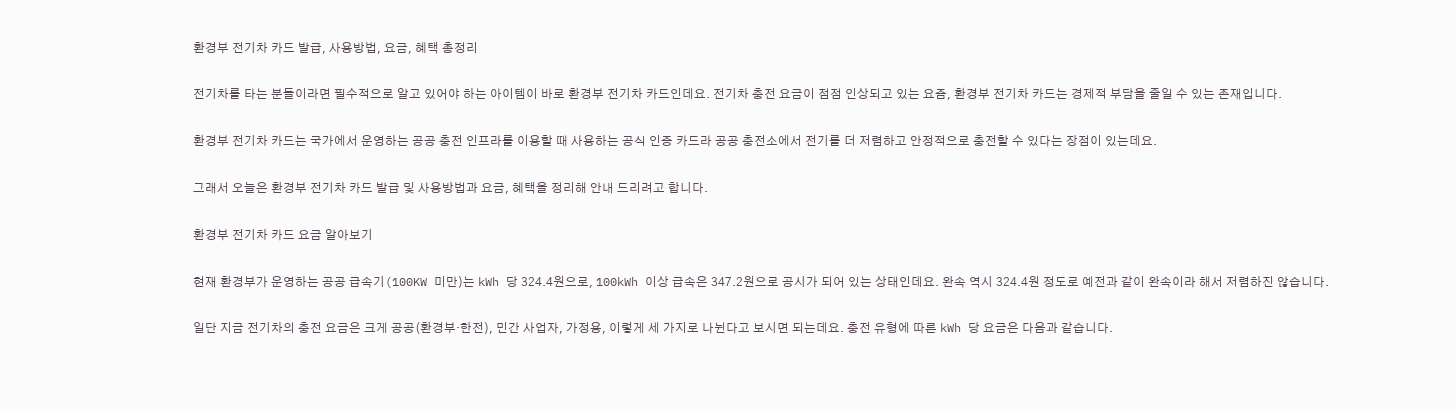환경부 전기차 카드 발급, 사용방법, 요금, 혜택 총정리

전기차를 타는 분들이라면 필수적으로 알고 있어야 하는 아이템이 바로 환경부 전기차 카드인데요. 전기차 충전 요금이 점점 인상되고 있는 요즘, 환경부 전기차 카드는 경제적 부담을 줄일 수 있는 존재입니다.

환경부 전기차 카드는 국가에서 운영하는 공공 충전 인프라를 이용할 때 사용하는 공식 인증 카드라 공공 충전소에서 전기를 더 저렴하고 안정적으로 충전할 수 있다는 장점이 있는데요.

그래서 오늘은 환경부 전기차 카드 발급 및 사용방법과 요금, 혜택을 정리해 안내 드리려고 합니다.

환경부 전기차 카드 요금 알아보기

현재 환경부가 운영하는 공공 급속기(100KW 미만)는 kWh 당 324.4원으로, 100kWh 이상 급속은 347.2원으로 공시가 되어 있는 상태인데요. 완속 역시 324.4원 정도로 예전과 같이 완속이라 해서 저렴하진 않습니다.

일단 지금 전기차의 충전 요금은 크게 공공(환경부·한전), 민간 사업자, 가정용, 이렇게 세 가지로 나뉜다고 보시면 되는데요. 충전 유형에 따른 kWh 당 요금은 다음과 같습니다.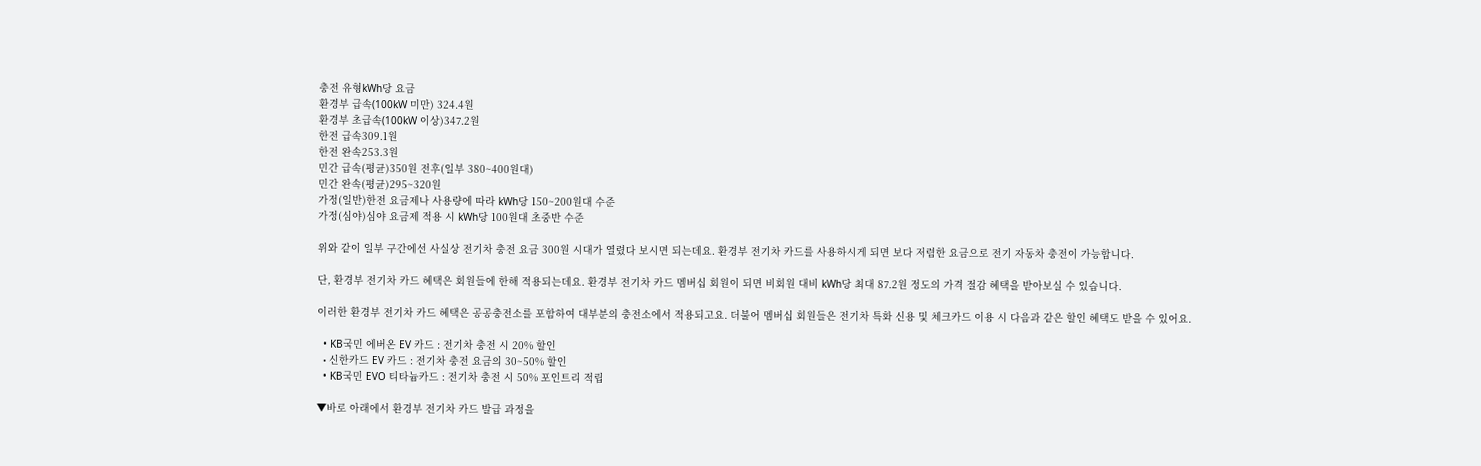충전 유형kWh당 요금
환경부 급속(100kW 미만) 324.4원
환경부 초급속(100kW 이상)347.2원
한전 급속309.1원
한전 완속253.3원
민간 급속(평균)350원 전후(일부 380~400원대)
민간 완속(평균)295~320원
가정(일반)한전 요금제나 사용량에 따라 kWh당 150~200원대 수준
가정(심야)심야 요금제 적용 시 kWh당 100원대 초중반 수준

위와 같이 일부 구간에선 사실상 전기차 충전 요금 300원 시대가 열렸다 보시면 되는데요. 환경부 전기차 카드를 사용하시게 되면 보다 저렴한 요금으로 전기 자동차 충전이 가능합니다.

단, 환경부 전기차 카드 혜택은 회원들에 한해 적용되는데요. 환경부 전기차 카드 멤버십 회원이 되면 비회원 대비 kWh당 최대 87.2원 정도의 가격 절감 혜택을 받아보실 수 있습니다.

이러한 환경부 전기차 카드 혜택은 공공충전소를 포함하여 대부분의 충전소에서 적용되고요. 더불어 멤버십 회원들은 전기차 특화 신용 및 체크카드 이용 시 다음과 같은 할인 혜택도 받을 수 있어요.

  • KB국민 에버온 EV 카드 : 전기차 충전 시 20% 할인
  • 신한카드 EV 카드 : 전기차 충전 요금의 30~50% 할인
  • KB국민 EVO 티타늄카드 : 전기차 충전 시 50% 포인트리 적립

▼바로 아래에서 환경부 전기차 카드 발급 과정을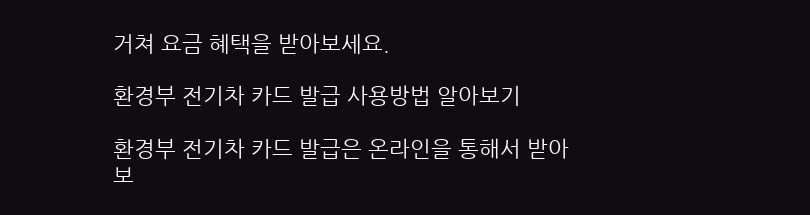거쳐 요금 혜택을 받아보세요.

환경부 전기차 카드 발급 사용방법 알아보기

환경부 전기차 카드 발급은 온라인을 통해서 받아보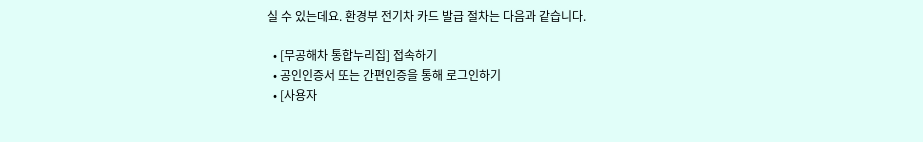실 수 있는데요. 환경부 전기차 카드 발급 절차는 다음과 같습니다.

  • [무공해차 통합누리집] 접속하기
  • 공인인증서 또는 간편인증을 통해 로그인하기
  • [사용자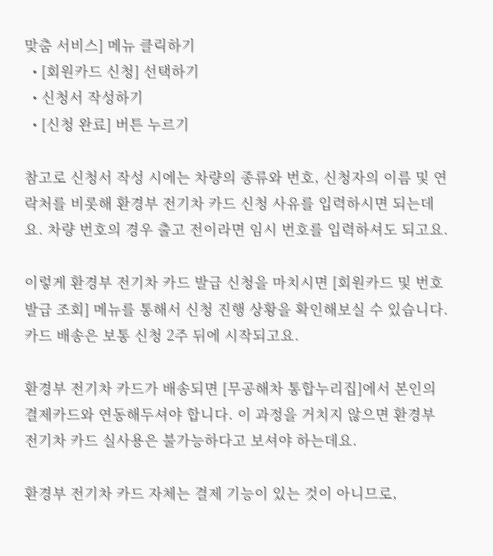맞춤 서비스] 메뉴 클릭하기
  • [회원카드 신청] 선택하기
  • 신청서 작성하기
  • [신청 완료] 버튼 누르기

참고로 신청서 작성 시에는 차량의 종류와 번호, 신청자의 이름 및 연락처를 비롯해 환경부 전기차 카드 신청 사유를 입력하시면 되는데요. 차량 번호의 경우 출고 전이라면 임시 번호를 입력하셔도 되고요.

이렇게 환경부 전기차 카드 발급 신청을 마치시면 [회원카드 및 번호 발급 조회] 메뉴를 통해서 신청 진행 상황을 확인해보실 수 있습니다. 카드 배송은 보통 신청 2주 뒤에 시작되고요.

환경부 전기차 카드가 배송되면 [무공해차 통합누리집]에서 본인의 결제카드와 연동해두셔야 합니다. 이 과정을 거치지 않으면 환경부 전기차 카드 실사용은 불가능하다고 보셔야 하는데요.

환경부 전기차 카드 자체는 결제 기능이 있는 것이 아니므로,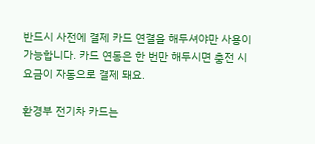반드시 사전에 결제 카드 연결을 해두셔야만 사용이 가능합니다. 카드 연동은 한 번만 해두시면 충전 시 요금이 자동으로 결제 돼요.

환경부 전기차 카드는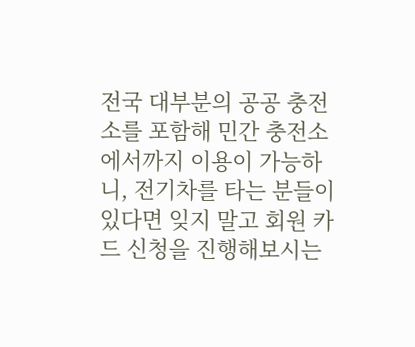전국 대부분의 공공 충전소를 포함해 민간 충전소에서까지 이용이 가능하니, 전기차를 타는 분들이 있다면 잊지 말고 회원 카드 신청을 진행해보시는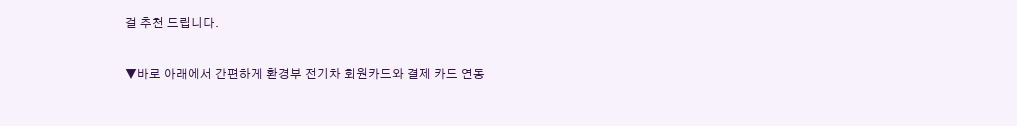걸 추천 드립니다.

▼바로 아래에서 간편하게 환경부 전기차 회원카드와 결제 카드 연동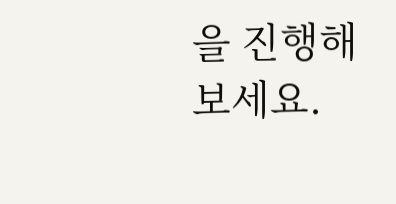을 진행해보세요.